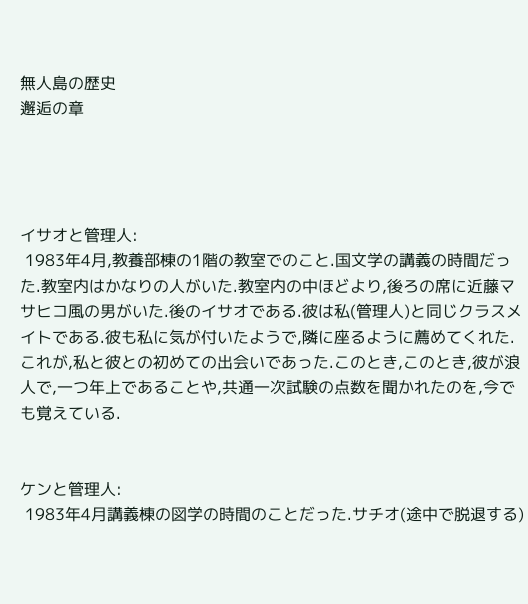無人島の歴史
邂逅の章




イサオと管理人:
 1983年4月,教養部棟の1階の教室でのこと.国文学の講義の時間だった.教室内はかなりの人がいた.教室内の中ほどより,後ろの席に近藤マサヒコ風の男がいた.後のイサオである.彼は私(管理人)と同じクラスメイトである.彼も私に気が付いたようで,隣に座るように薦めてくれた.これが,私と彼との初めての出会いであった.このとき,このとき,彼が浪人で,一つ年上であることや,共通一次試験の点数を聞かれたのを,今でも覚えている.


ケンと管理人:
 1983年4月講義棟の図学の時間のことだった.サチオ(途中で脱退する)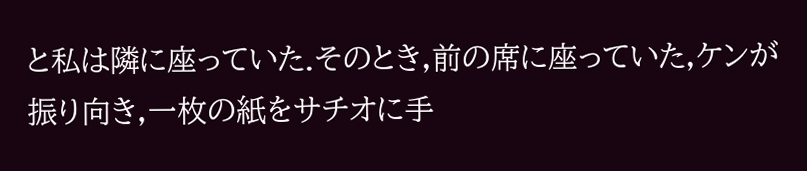と私は隣に座っていた.そのとき,前の席に座っていた,ケンが振り向き,一枚の紙をサチオに手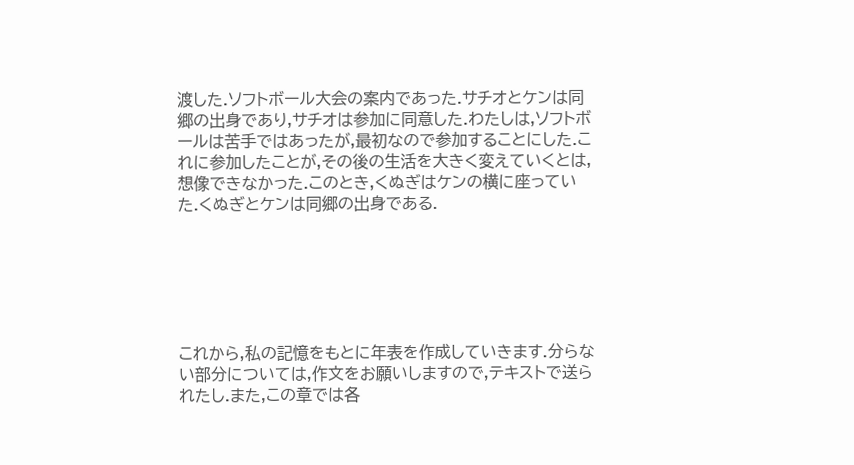渡した.ソフトボール大会の案内であった.サチオとケンは同郷の出身であり,サチオは参加に同意した.わたしは,ソフトボールは苦手ではあったが,最初なので参加することにした.これに参加したことが,その後の生活を大きく変えていくとは,想像できなかった.このとき,くぬぎはケンの横に座っていた.くぬぎとケンは同郷の出身である.






これから,私の記憶をもとに年表を作成していきます.分らない部分については,作文をお願いしますので,テキストで送られたし.また,この章では各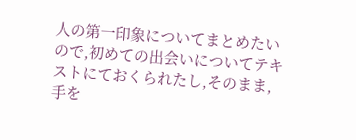人の第一印象についてまとめたいので,初めての出会いについてテキストにておくられたし,そのまま,手を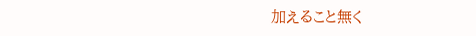加えること無く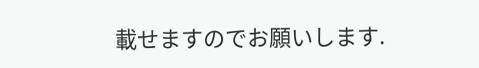載せますのでお願いします.